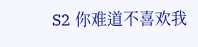S2 你难道不喜欢我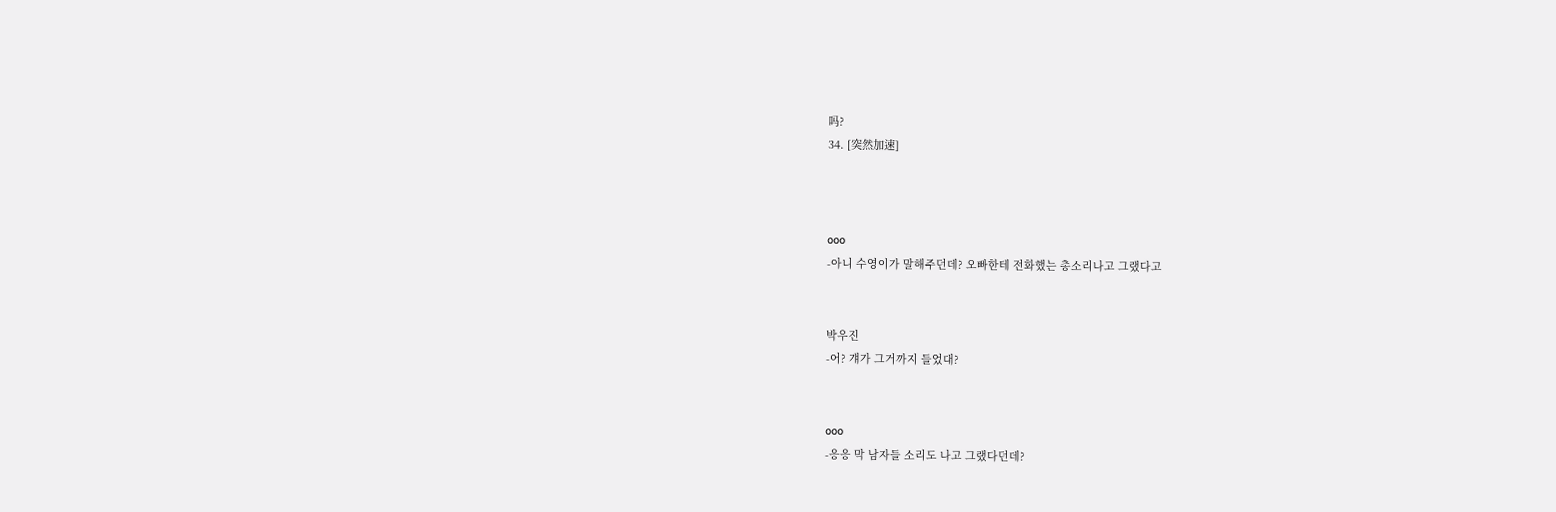吗?
34. [突然加速]



ooo
-아니 수영이가 말해주던데? 오빠한테 전화했는 총소리나고 그랬다고


박우진
-어? 걔가 그거까지 들었대?


ooo
-응응 막 남자들 소리도 나고 그랬다던데?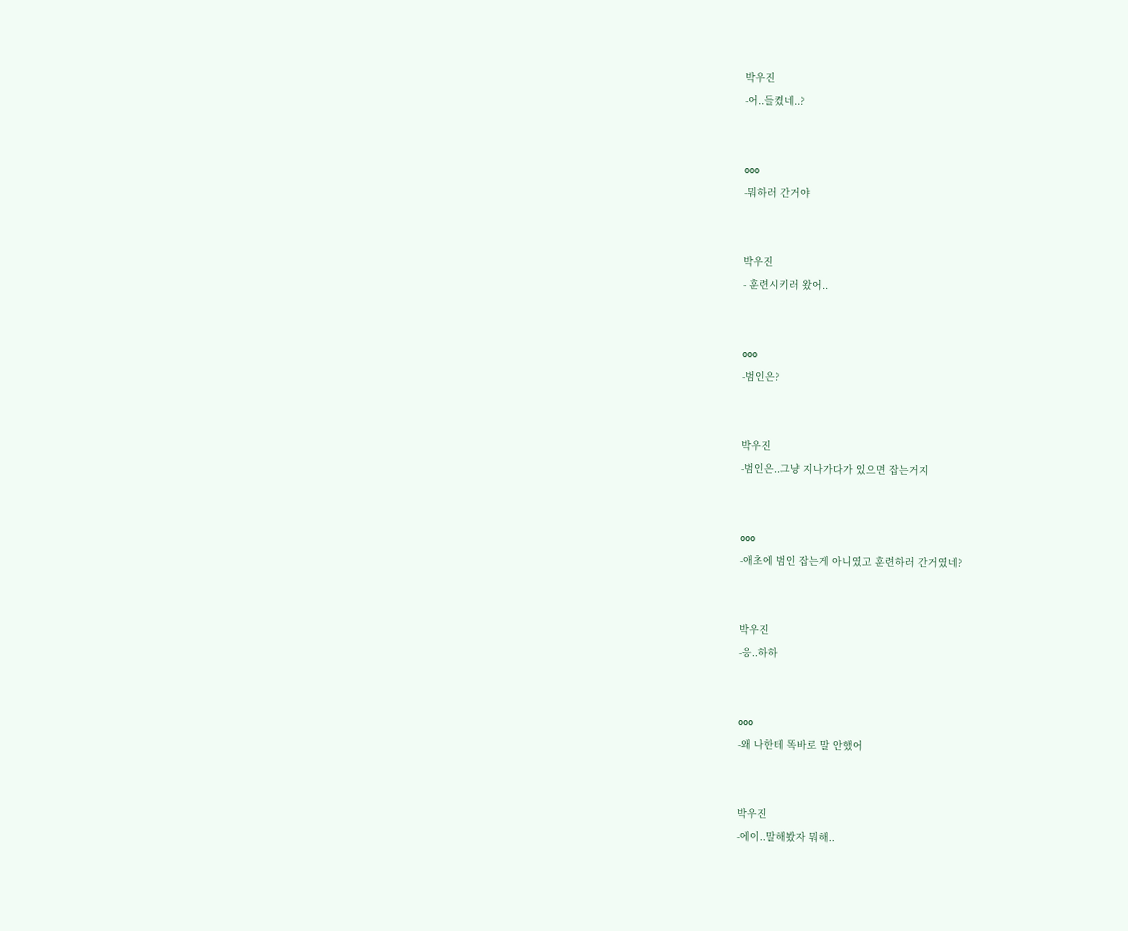박우진
-어..들켰네..?


ooo
-뭐하러 간거야


박우진
- 훈련시키러 왔어..


ooo
-범인은?


박우진
-범인은..그냥 지나가다가 있으면 잡는거지


ooo
-애초에 범인 잡는게 아니였고 훈련하러 간거였네?


박우진
-응..하하


ooo
-왜 나한테 똑바로 말 안했어


박우진
-에이..말해봤자 뭐해..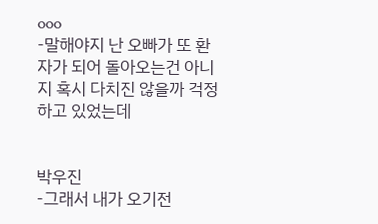ooo
-말해야지 난 오빠가 또 환자가 되어 돌아오는건 아니지 혹시 다치진 않을까 걱정하고 있었는데


박우진
-그래서 내가 오기전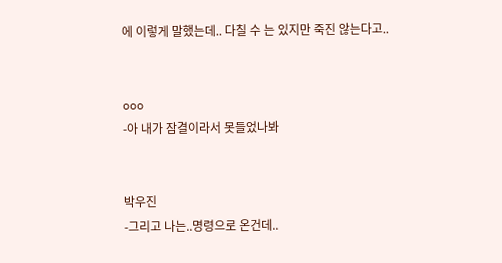에 이렇게 말했는데.. 다칠 수 는 있지만 죽진 않는다고..


ooo
-아 내가 잠결이라서 못들었나봐


박우진
-그리고 나는..명령으로 온건데..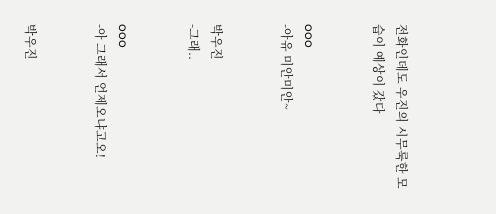전화인데도 우진의 시무룩한 모습이 예상이 갔다


ooo
-아유 미안미안~


박우진
-그래..


ooo
-아 그래서 언제오냐고오!


박우진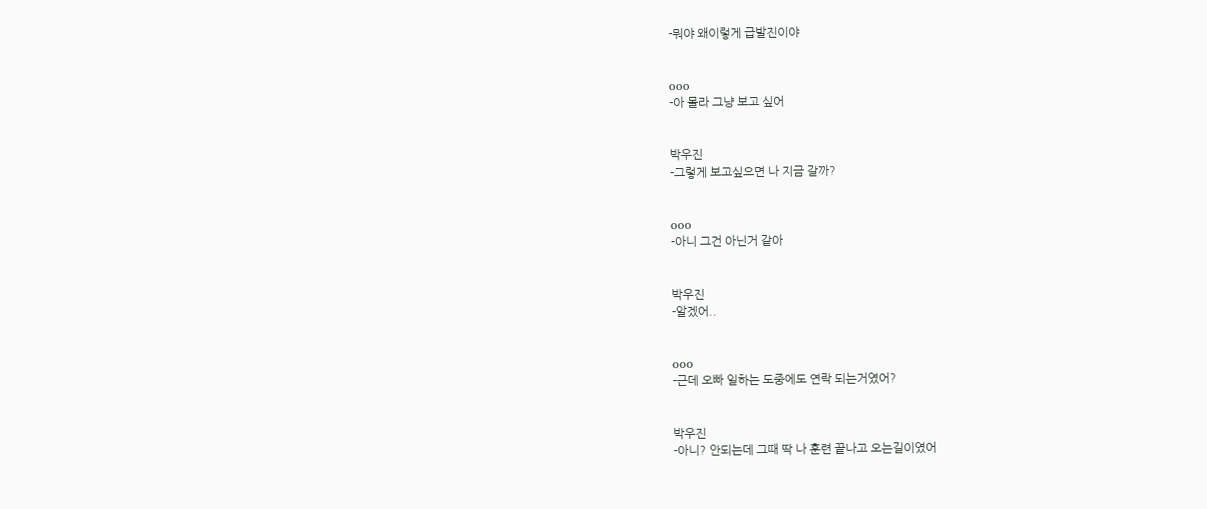-뭐야 왜이렇게 급발진이야


ooo
-아 몰라 그냥 보고 싶어


박우진
-그렇게 보고싶으면 나 지금 갈까?


ooo
-아니 그건 아닌거 같아


박우진
-알겠어..


ooo
-근데 오빠 일하는 도중에도 연락 되는거였어?


박우진
-아니? 안되는데 그때 딱 나 훈련 끝나고 오는길이였어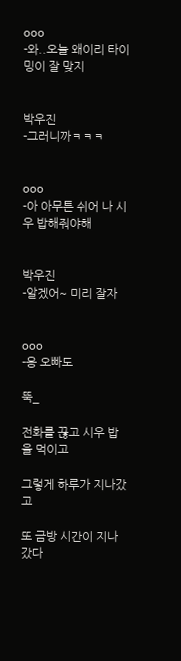ooo
-와..오늘 왜이리 타이밍이 잘 맞지


박우진
-그러니까ㅋㅋㅋ


ooo
-아 아무튼 쉬어 나 시우 밥해줘야해


박우진
-알겠어~ 미리 잘자


ooo
-응 오빠도

뚝_

전화를 끊고 시우 밥을 먹이고

그렇게 하루가 지나갔고

또 금방 시간이 지나갔다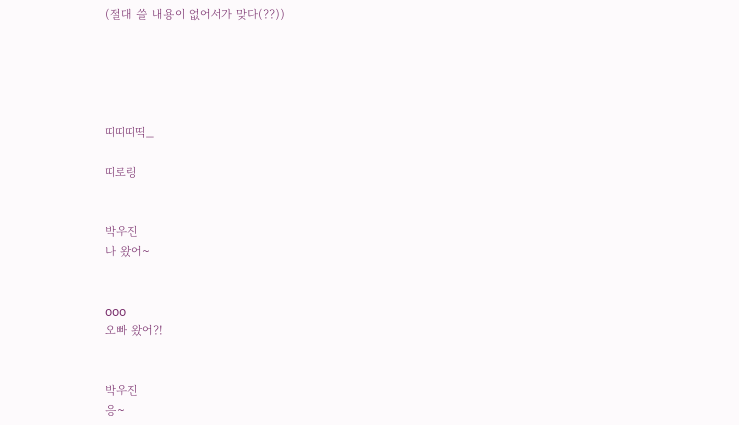(절대 쓸 내용이 없어서가 맞다(??))





띠띠띠띡_

띠로링


박우진
나 왔어~


ooo
오빠 왔어?!


박우진
응~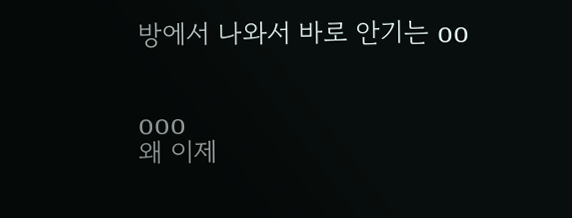방에서 나와서 바로 안기는 oo


ooo
왜 이제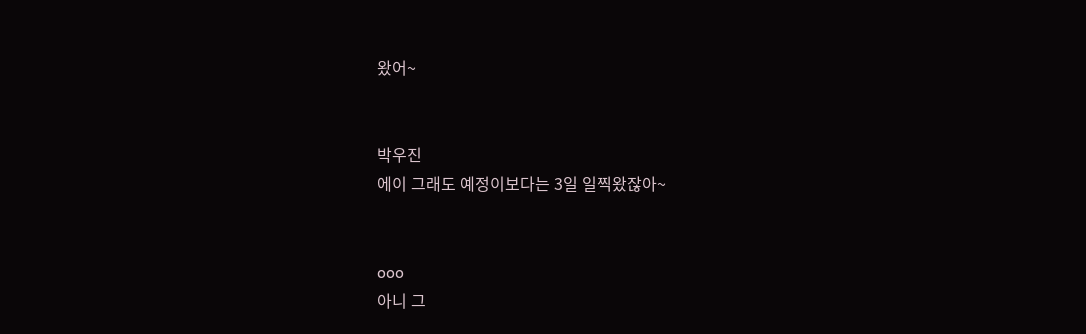왔어~


박우진
에이 그래도 예정이보다는 3일 일찍왔잖아~


ooo
아니 그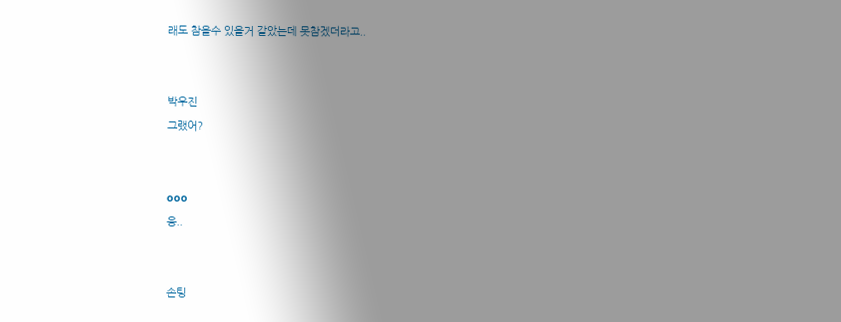래도 참을수 있을거 같았는데 못참겠더라고..


박우진
그랬어?


ooo
응..


손팅